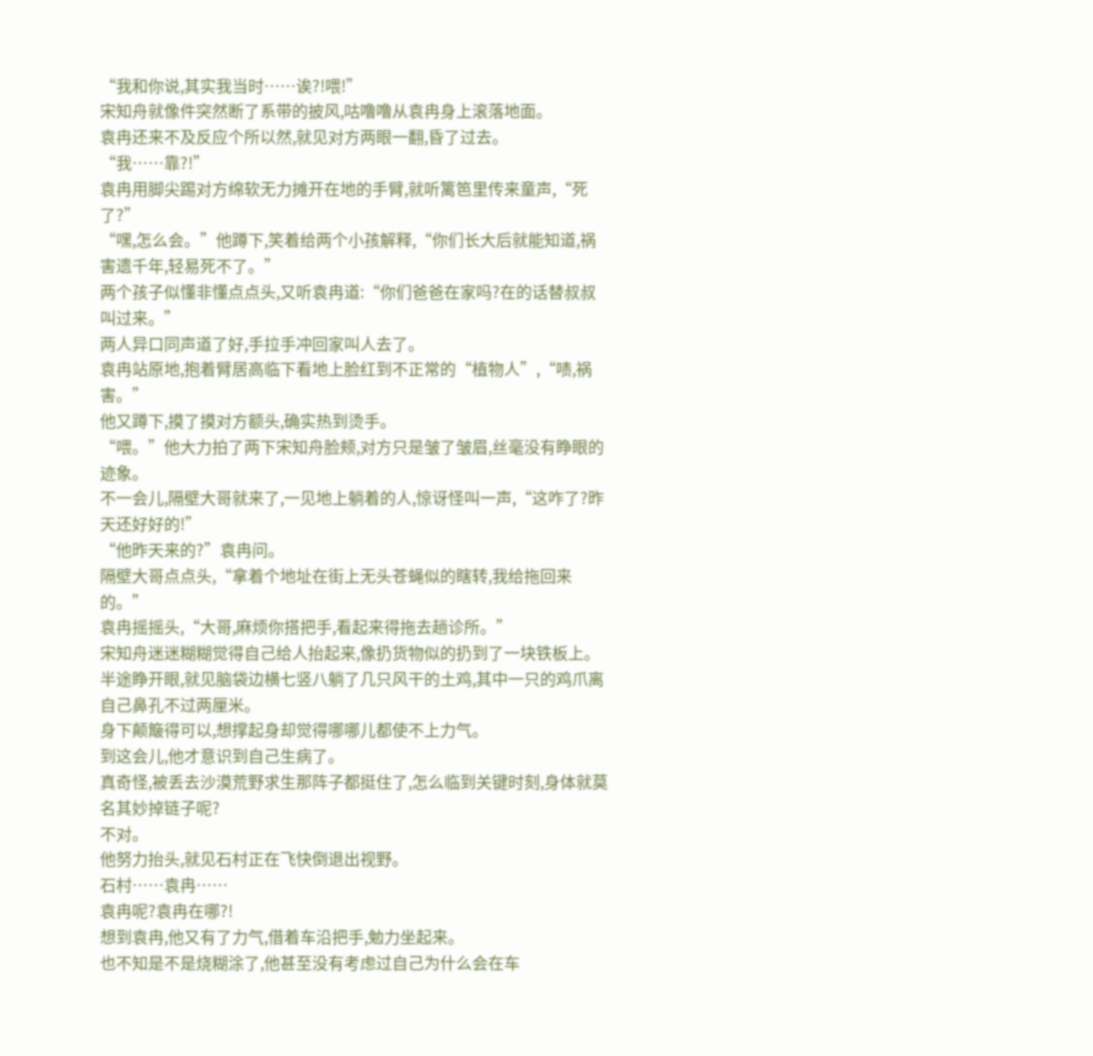“我和你说,其实我当时……诶?!喂!”
宋知舟就像件突然断了系带的披风,咕噜噜从袁冉身上滚落地面。
袁冉还来不及反应个所以然,就见对方两眼一翻,昏了过去。
“我……靠?!”
袁冉用脚尖踢对方绵软无力摊开在地的手臂,就听篱笆里传来童声,“死了?”
“嘿,怎么会。”他蹲下,笑着给两个小孩解释,“你们长大后就能知道,祸害遗千年,轻易死不了。”
两个孩子似懂非懂点点头,又听袁冉道:“你们爸爸在家吗?在的话替叔叔叫过来。”
两人异口同声道了好,手拉手冲回家叫人去了。
袁冉站原地,抱着臂居高临下看地上脸红到不正常的“植物人”,“啧,祸害。”
他又蹲下,摸了摸对方额头,确实热到烫手。
“喂。”他大力拍了两下宋知舟脸颊,对方只是皱了皱眉,丝毫没有睁眼的迹象。
不一会儿,隔壁大哥就来了,一见地上躺着的人,惊讶怪叫一声,“这咋了?昨天还好好的!”
“他昨天来的?”袁冉问。
隔壁大哥点点头,“拿着个地址在街上无头苍蝇似的瞎转,我给拖回来的。”
袁冉摇摇头,“大哥,麻烦你搭把手,看起来得拖去趟诊所。”
宋知舟迷迷糊糊觉得自己给人抬起来,像扔货物似的扔到了一块铁板上。
半途睁开眼,就见脑袋边横七竖八躺了几只风干的土鸡,其中一只的鸡爪离自己鼻孔不过两厘米。
身下颠簸得可以,想撑起身却觉得哪哪儿都使不上力气。
到这会儿,他才意识到自己生病了。
真奇怪,被丢去沙漠荒野求生那阵子都挺住了,怎么临到关键时刻,身体就莫名其妙掉链子呢?
不对。
他努力抬头,就见石村正在飞快倒退出视野。
石村……袁冉……
袁冉呢?袁冉在哪?!
想到袁冉,他又有了力气,借着车沿把手,勉力坐起来。
也不知是不是烧糊涂了,他甚至没有考虑过自己为什么会在车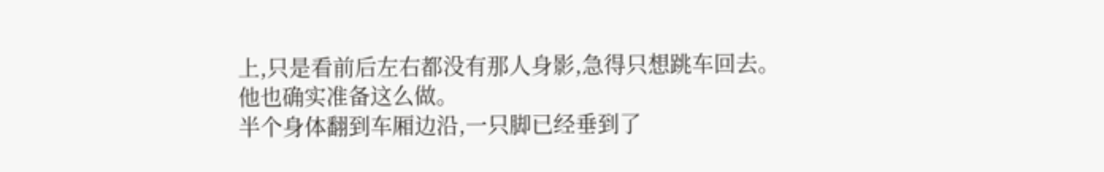上,只是看前后左右都没有那人身影,急得只想跳车回去。
他也确实准备这么做。
半个身体翻到车厢边沿,一只脚已经垂到了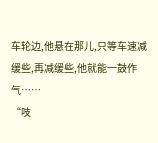车轮边,他悬在那儿,只等车速减缓些,再减缓些,他就能一鼓作气……
“吱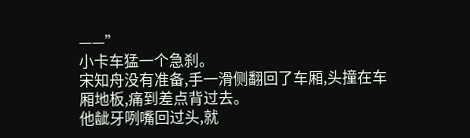——”
小卡车猛一个急刹。
宋知舟没有准备,手一滑侧翻回了车厢,头撞在车厢地板,痛到差点背过去。
他龇牙咧嘴回过头,就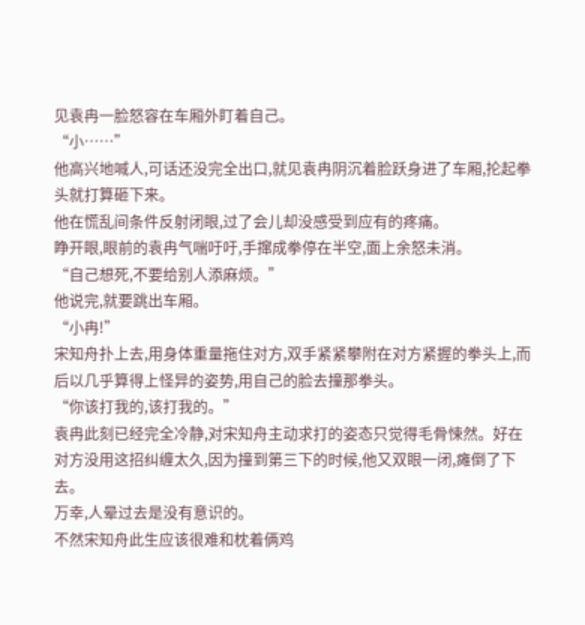见袁冉一脸怒容在车厢外盯着自己。
“小……”
他高兴地喊人,可话还没完全出口,就见袁冉阴沉着脸跃身进了车厢,抡起拳头就打算砸下来。
他在慌乱间条件反射闭眼,过了会儿却没感受到应有的疼痛。
睁开眼,眼前的袁冉气喘吁吁,手撺成拳停在半空,面上余怒未消。
“自己想死,不要给别人添麻烦。”
他说完,就要跳出车厢。
“小冉!”
宋知舟扑上去,用身体重量拖住对方,双手紧紧攀附在对方紧握的拳头上,而后以几乎算得上怪异的姿势,用自己的脸去撞那拳头。
“你该打我的,该打我的。”
袁冉此刻已经完全冷静,对宋知舟主动求打的姿态只觉得毛骨悚然。好在对方没用这招纠缠太久,因为撞到第三下的时候,他又双眼一闭,瘫倒了下去。
万幸,人晕过去是没有意识的。
不然宋知舟此生应该很难和枕着俩鸡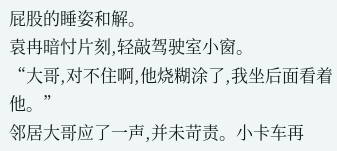屁股的睡姿和解。
袁冉暗忖片刻,轻敲驾驶室小窗。
“大哥,对不住啊,他烧糊涂了,我坐后面看着他。”
邻居大哥应了一声,并未苛责。小卡车再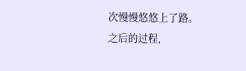次慢慢悠悠上了路。
之后的过程,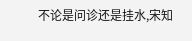不论是问诊还是挂水,宋知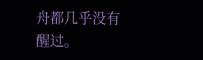舟都几乎没有醒过。